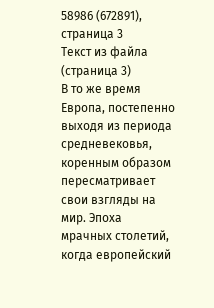58986 (672891), страница 3
Текст из файла (страница 3)
В то же время Европа, постепенно выходя из периода средневековья, коренным образом пересматривает свои взгляды на мир. Эпоха мрачных столетий, когда европейский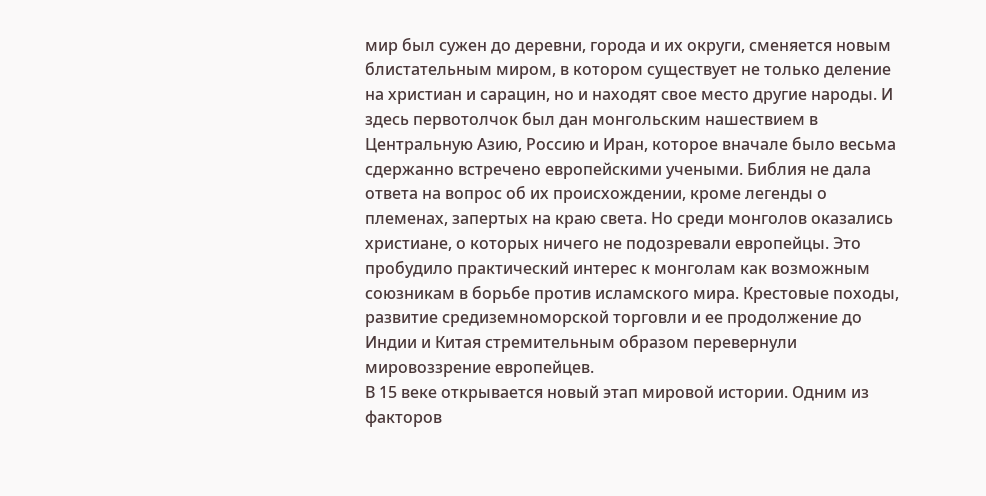мир был сужен до деревни, города и их округи, сменяется новым блистательным миром, в котором существует не только деление на христиан и сарацин, но и находят свое место другие народы. И здесь первотолчок был дан монгольским нашествием в Центральную Азию, Россию и Иран, которое вначале было весьма сдержанно встречено европейскими учеными. Библия не дала ответа на вопрос об их происхождении, кроме легенды о племенах, запертых на краю света. Но среди монголов оказались христиане, о которых ничего не подозревали европейцы. Это пробудило практический интерес к монголам как возможным союзникам в борьбе против исламского мира. Крестовые походы, развитие средиземноморской торговли и ее продолжение до Индии и Китая стремительным образом перевернули мировоззрение европейцев.
В 15 веке открывается новый этап мировой истории. Одним из факторов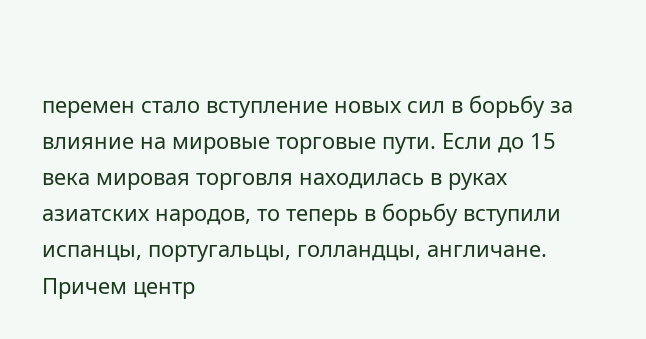перемен стало вступление новых сил в борьбу за влияние на мировые торговые пути. Если до 15 века мировая торговля находилась в руках азиатских народов, то теперь в борьбу вступили испанцы, португальцы, голландцы, англичане. Причем центр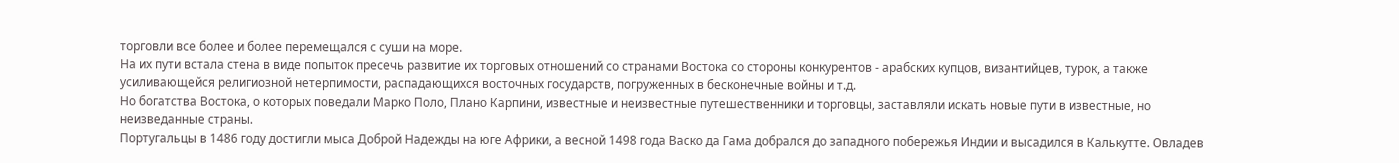торговли все более и более перемещался с суши на море.
На их пути встала стена в виде попыток пресечь развитие их торговых отношений со странами Востока со стороны конкурентов - арабских купцов, византийцев, турок, а также усиливающейся религиозной нетерпимости, распадающихся восточных государств, погруженных в бесконечные войны и т.д.
Но богатства Востока, о которых поведали Марко Поло, Плано Карпини, известные и неизвестные путешественники и торговцы, заставляли искать новые пути в известные, но неизведанные страны.
Португальцы в 1486 году достигли мыса Доброй Надежды на юге Африки, а весной 1498 года Васко да Гама добрался до западного побережья Индии и высадился в Калькутте. Овладев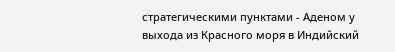стратегическими пунктами - Аденом у выхода из Красного моря в Индийский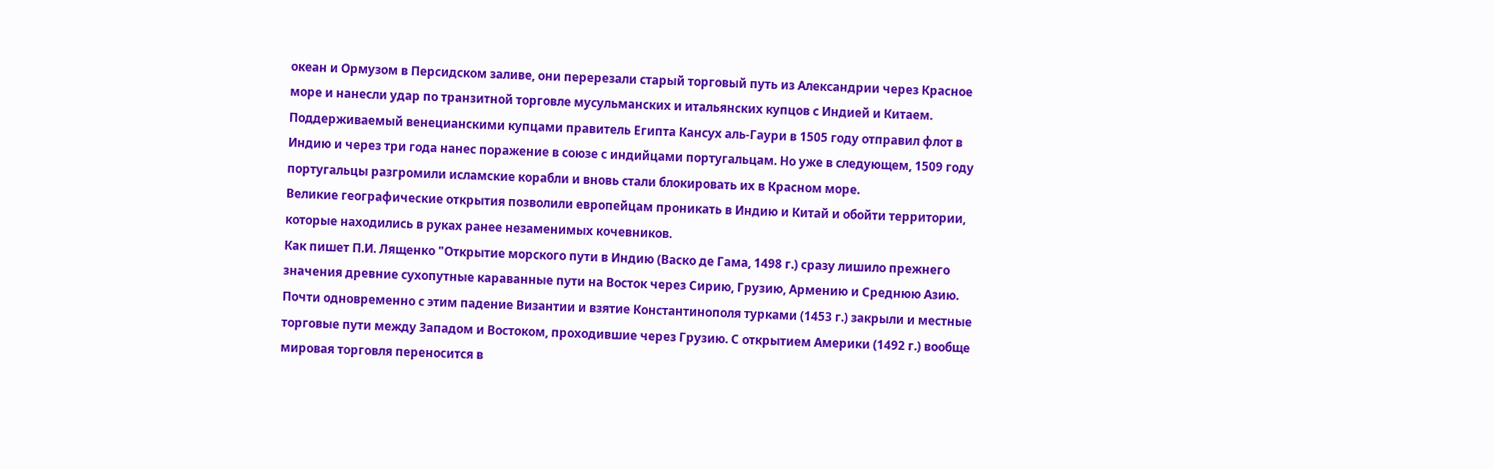океан и Ормузом в Персидском заливе, они перерезали старый торговый путь из Александрии через Красное море и нанесли удар по транзитной торговле мусульманских и итальянских купцов с Индией и Китаем. Поддерживаемый венецианскими купцами правитель Египта Кансух аль-Гаури в 1505 году отправил флот в Индию и через три года нанес поражение в союзе с индийцами португальцам. Но уже в следующем, 1509 году португальцы разгромили исламские корабли и вновь стали блокировать их в Красном море.
Великие географические открытия позволили европейцам проникать в Индию и Китай и обойти территории, которые находились в руках ранее незаменимых кочевников.
Как пишет П.И. Лященко "Открытие морского пути в Индию (Васко де Гама, 1498 г.) сразу лишило прежнего значения древние сухопутные караванные пути на Восток через Сирию, Грузию, Армению и Среднюю Азию. Почти одновременно с этим падение Византии и взятие Константинополя турками (1453 г.) закрыли и местные торговые пути между Западом и Востоком, проходившие через Грузию. С открытием Америки (1492 г.) вообще мировая торговля переносится в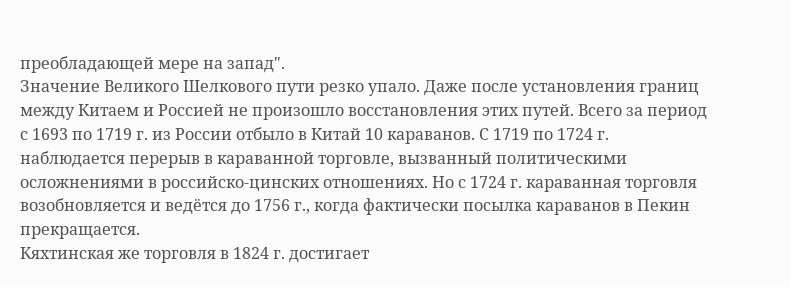преобладающей мере на запад".
Значение Великого Шелкового пути резко упало. Даже после установления границ между Китаем и Россией не произошло восстановления этих путей. Всего за период с 1693 по 1719 г. из России отбыло в Китай 10 караванов. С 1719 по 1724 г. наблюдается перерыв в караванной торговле, вызванный политическими осложнениями в российско-цинских отношениях. Но с 1724 г. караванная торговля возобновляется и ведётся до 1756 г., когда фактически посылка караванов в Пекин прекращается.
Кяхтинская же торговля в 1824 г. достигает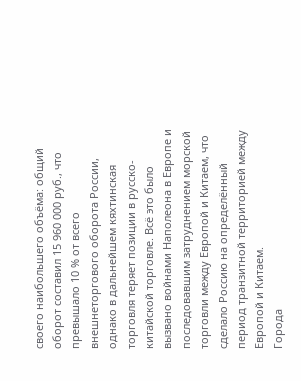своего наибольшего объёма: общий оборот составил 15 960 000 руб., что превышало 10 % от всего внешнеторгового оборота России, однако в дальнейшем кяхтинская торговля теряет позиции в русско-китайской торговле. Всё это было вызвано войнами Наполеона в Европе и последовавшим затруднением морской торговли между Европой и Китаем, что сделало Россию на определённый период транзитной территорией между Европой и Китаем.
Города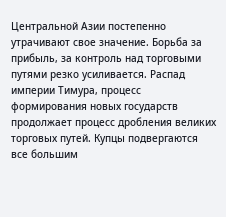Центральной Азии постепенно утрачивают свое значение. Борьба за прибыль, за контроль над торговыми путями резко усиливается. Распад империи Тимура, процесс формирования новых государств продолжает процесс дробления великих торговых путей. Купцы подвергаются все большим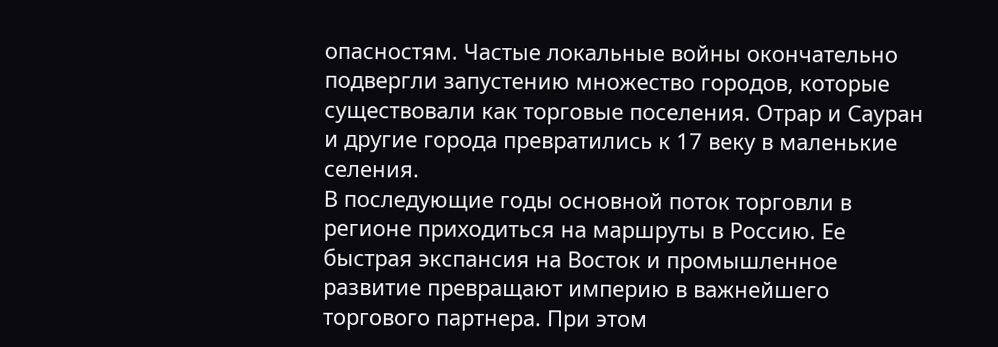опасностям. Частые локальные войны окончательно подвергли запустению множество городов, которые существовали как торговые поселения. Отрар и Сауран и другие города превратились к 17 веку в маленькие селения.
В последующие годы основной поток торговли в регионе приходиться на маршруты в Россию. Ее быстрая экспансия на Восток и промышленное развитие превращают империю в важнейшего торгового партнера. При этом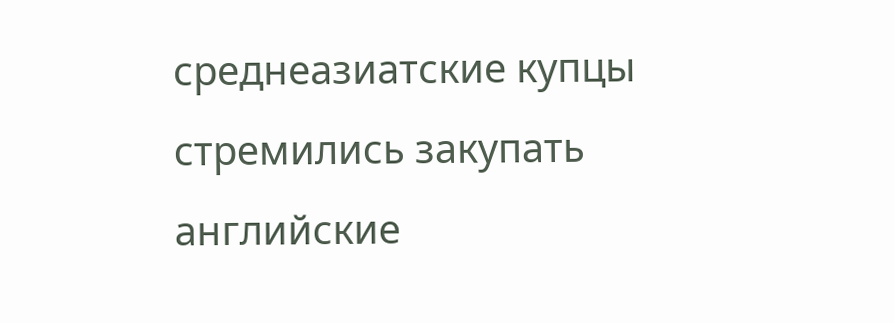среднеазиатские купцы стремились закупать английские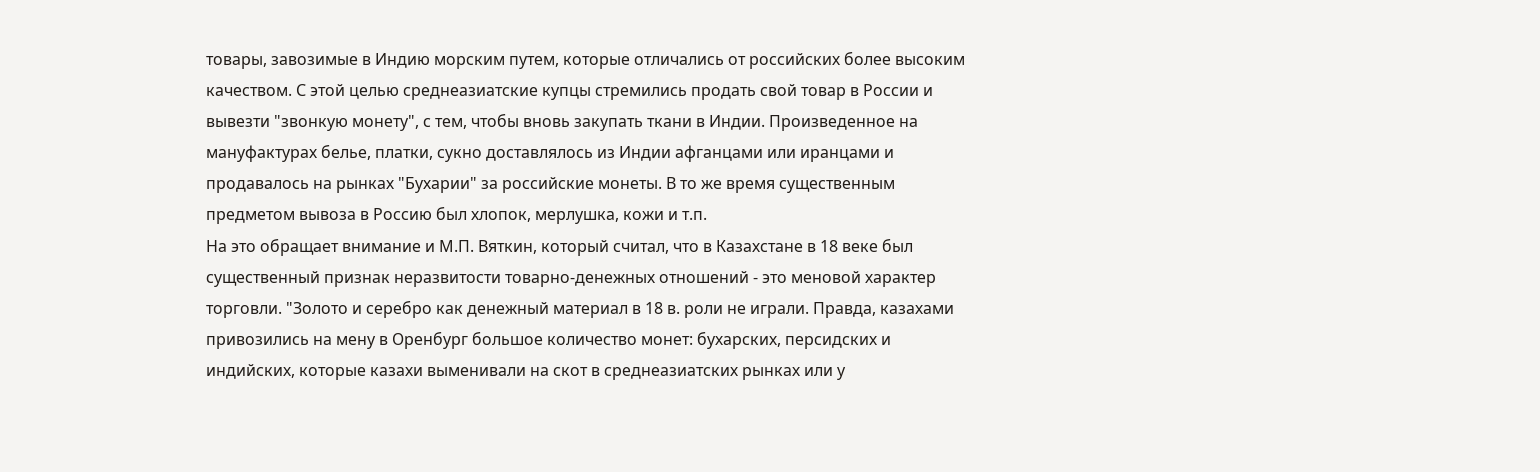товары, завозимые в Индию морским путем, которые отличались от российских более высоким качеством. С этой целью среднеазиатские купцы стремились продать свой товар в России и вывезти "звонкую монету", с тем, чтобы вновь закупать ткани в Индии. Произведенное на мануфактурах белье, платки, сукно доставлялось из Индии афганцами или иранцами и продавалось на рынках "Бухарии" за российские монеты. В то же время существенным предметом вывоза в Россию был хлопок, мерлушка, кожи и т.п.
На это обращает внимание и М.П. Вяткин, который считал, что в Казахстане в 18 веке был существенный признак неразвитости товарно-денежных отношений - это меновой характер торговли. "Золото и серебро как денежный материал в 18 в. роли не играли. Правда, казахами привозились на мену в Оренбург большое количество монет: бухарских, персидских и индийских, которые казахи выменивали на скот в среднеазиатских рынках или у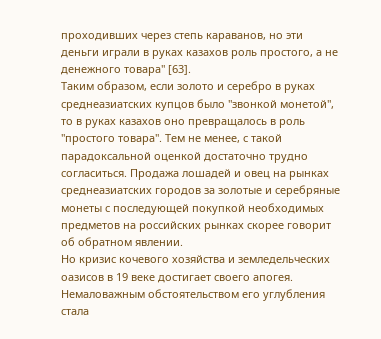проходивших через степь караванов, но эти деньги играли в руках казахов роль простого, а не денежного товара" [63].
Таким образом, если золото и серебро в руках среднеазиатских купцов было "звонкой монетой", то в руках казахов оно превращалось в роль "простого товара". Тем не менее, с такой парадоксальной оценкой достаточно трудно согласиться. Продажа лошадей и овец на рынках среднеазиатских городов за золотые и серебряные монеты с последующей покупкой необходимых предметов на российских рынках скорее говорит об обратном явлении.
Но кризис кочевого хозяйства и земледельческих оазисов в 19 веке достигает своего апогея. Немаловажным обстоятельством его углубления стала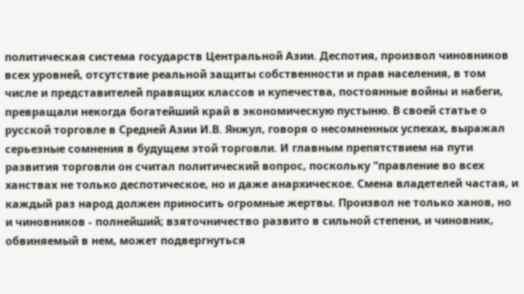политическая система государств Центральной Азии. Деспотия, произвол чиновников всех уровней, отсутствие реальной защиты собственности и прав населения, в том числе и представителей правящих классов и купечества, постоянные войны и набеги, превращали некогда богатейший край в экономическую пустыню. В своей статье о русской торговле в Средней Азии И.В. Янжул, говоря о несомненных успехах, выражал серьезные сомнения в будущем этой торговли. И главным препятствием на пути развития торговли он считал политический вопрос, поскольку "правление во всех ханствах не только деспотическое, но и даже анархическое. Смена владетелей частая, и каждый раз народ должен приносить огромные жертвы. Произвол не только ханов, но и чиновников - полнейший; взяточничество развито в сильной степени, и чиновник, обвиняемый в нем, может подвергнуться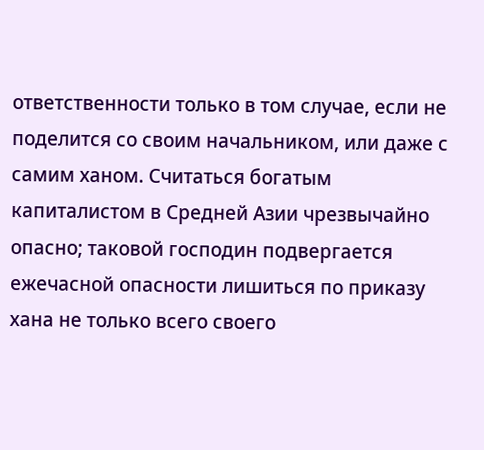ответственности только в том случае, если не поделится со своим начальником, или даже с самим ханом. Считаться богатым капиталистом в Средней Азии чрезвычайно опасно; таковой господин подвергается ежечасной опасности лишиться по приказу хана не только всего своего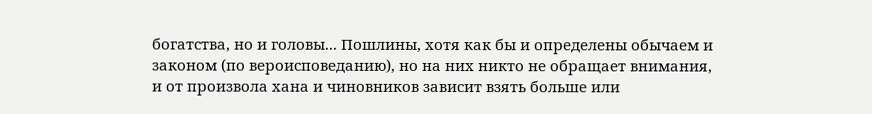богатства, но и головы... Пошлины, хотя как бы и определены обычаем и законом (по вероисповеданию), но на них никто не обращает внимания, и от произвола хана и чиновников зависит взять больше или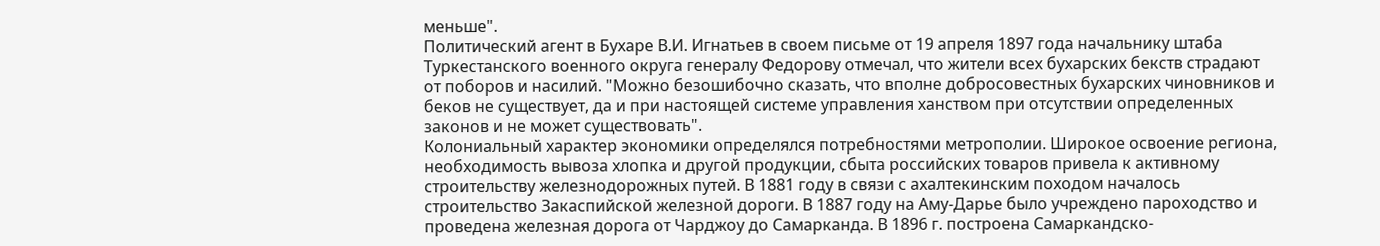меньше".
Политический агент в Бухаре В.И. Игнатьев в своем письме от 19 апреля 1897 года начальнику штаба Туркестанского военного округа генералу Федорову отмечал, что жители всех бухарских бекств страдают от поборов и насилий. "Можно безошибочно сказать, что вполне добросовестных бухарских чиновников и беков не существует, да и при настоящей системе управления ханством при отсутствии определенных законов и не может существовать".
Колониальный характер экономики определялся потребностями метрополии. Широкое освоение региона, необходимость вывоза хлопка и другой продукции, сбыта российских товаров привела к активному строительству железнодорожных путей. В 1881 году в связи с ахалтекинским походом началось строительство Закаспийской железной дороги. В 1887 году на Аму-Дарье было учреждено пароходство и проведена железная дорога от Чарджоу до Самарканда. В 1896 г. построена Самаркандско-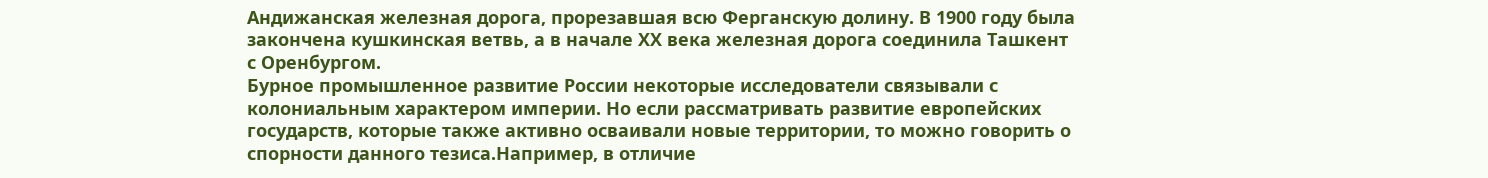Андижанская железная дорога, прорезавшая всю Ферганскую долину. В 1900 году была закончена кушкинская ветвь, а в начале ХХ века железная дорога соединила Ташкент с Оренбургом.
Бурное промышленное развитие России некоторые исследователи связывали с колониальным характером империи. Но если рассматривать развитие европейских государств, которые также активно осваивали новые территории, то можно говорить о спорности данного тезиса.Например, в отличие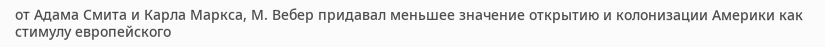от Адама Смита и Карла Маркса, М. Вебер придавал меньшее значение открытию и колонизации Америки как стимулу европейского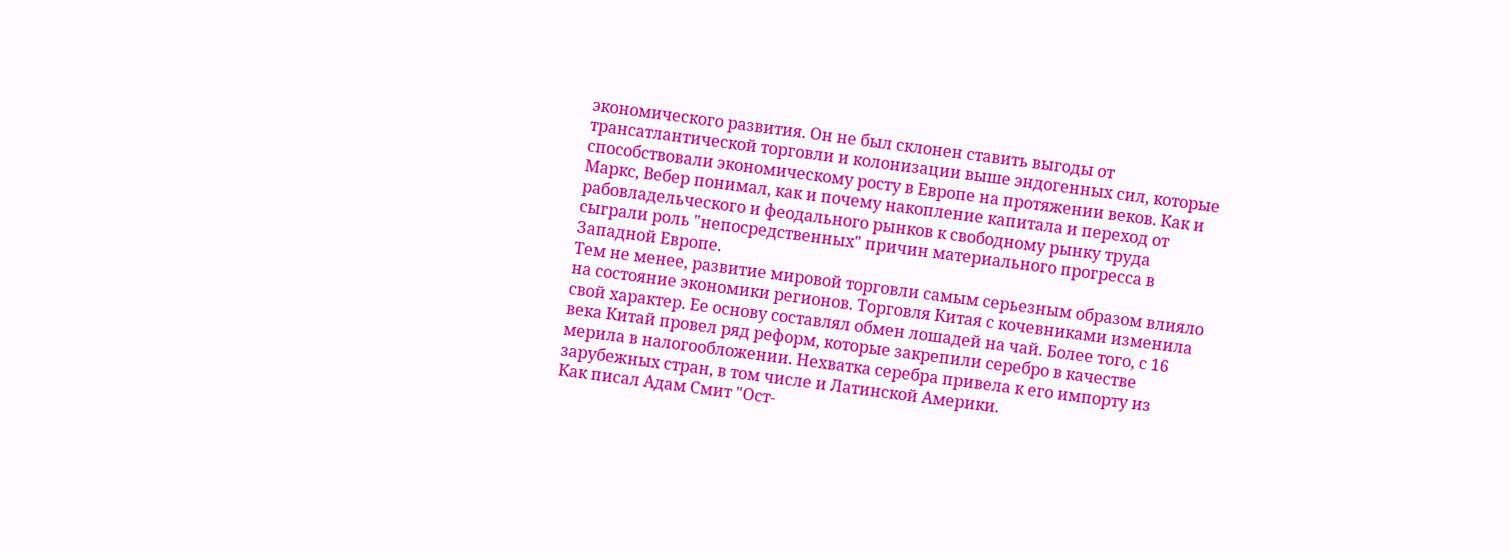экономического развития. Он не был склонен ставить выгоды от трансатлантической торговли и колонизации выше эндогенных сил, которые способствовали экономическому росту в Европе на протяжении веков. Как и Маркс, Вебер понимал, как и почему накопление капитала и переход от рабовладельческого и феодального рынков к свободному рынку труда сыграли роль "непосредственных" причин материального прогресса в Западной Европе.
Тем не менее, развитие мировой торговли самым серьезным образом влияло на состояние экономики регионов. Торговля Китая с кочевниками изменила свой характер. Ее основу составлял обмен лошадей на чай. Более того, с 16 века Китай провел ряд реформ, которые закрепили серебро в качестве мерила в налогообложении. Нехватка серебра привела к его импорту из зарубежных стран, в том числе и Латинской Америки.
Как писал Адам Смит "Ост-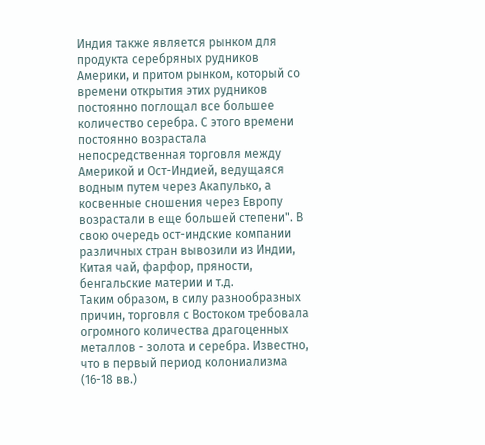Индия также является рынком для продукта серебряных рудников Америки, и притом рынком, который со времени открытия этих рудников постоянно поглощал все большее количество серебра. С этого времени постоянно возрастала непосредственная торговля между Америкой и Ост-Индией, ведущаяся водным путем через Акапулько, а косвенные сношения через Европу возрастали в еще большей степени". В свою очередь ост-индские компании различных стран вывозили из Индии, Китая чай, фарфор, пряности, бенгальские материи и т.д.
Таким образом, в силу разнообразных причин, торговля с Востоком требовала огромного количества драгоценных металлов - золота и серебра. Известно, что в первый период колониализма (16-18 вв.)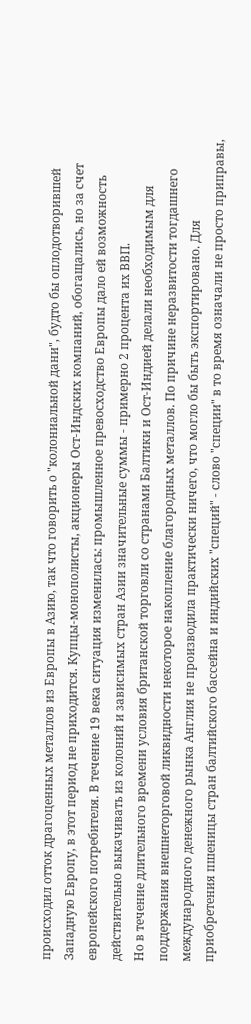происходил отток драгоценных металлов из Европы в Азию, так что говорить о "колониальной дани", будто бы оплодотворившей Западную Европу, в этот период не приходится. Купцы-монополисты, акционеры Ост-Индских компаний, обогащались, но за счет европейского потребителя. В течение 19 века ситуация изменилась: промышленное превосходство Европы дало ей возможность действительно выкачивать из колоний и зависимых стран Азии значительные суммы - примерно 2 процента их ВВП.
Но в течение длительного времени условия британской торговли со странами Балтики и Ост-Индией делали необходимым для поддержания внешнеторговой ликвидности некоторое накопление благородных металлов. По причине неразвитости тогдашнего международного денежного рынка Англия не производила практически ничего, что могло бы быть экспортировано. Для приобретения пшеницы стран балтийского бассейна и индийских "специй" - слово "специи" в то время означали не просто приправы,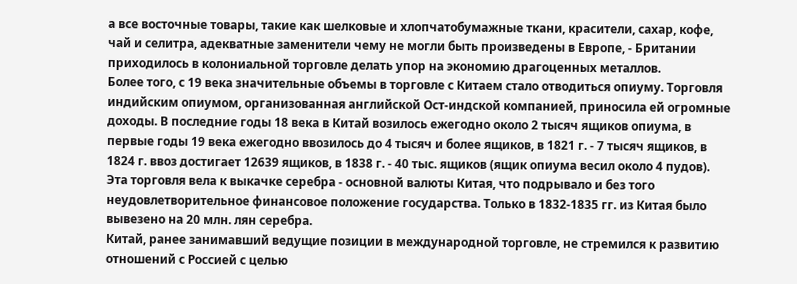а все восточные товары, такие как шелковые и хлопчатобумажные ткани, красители, сахар, кофе, чай и селитра, адекватные заменители чему не могли быть произведены в Европе, - Британии приходилось в колониальной торговле делать упор на экономию драгоценных металлов.
Более того, с 19 века значительные объемы в торговле с Китаем стало отводиться опиуму. Торговля индийским опиумом, организованная английской Ост-индской компанией, приносила ей огромные доходы. В последние годы 18 века в Китай возилось ежегодно около 2 тысяч ящиков опиума, в первые годы 19 века ежегодно ввозилось до 4 тысяч и более ящиков, в 1821 г. - 7 тысяч ящиков, в 1824 г. ввоз достигает 12639 ящиков, в 1838 г. - 40 тыс. ящиков (ящик опиума весил около 4 пудов). Эта торговля вела к выкачке серебра - основной валюты Китая, что подрывало и без того неудовлетворительное финансовое положение государства. Только в 1832-1835 гг. из Китая было вывезено на 20 млн. лян серебра.
Китай, ранее занимавший ведущие позиции в международной торговле, не стремился к развитию отношений с Россией с целью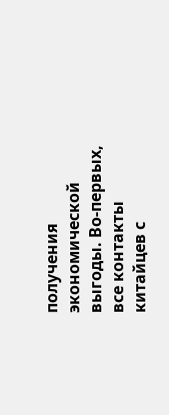получения экономической выгоды. Во-первых, все контакты китайцев с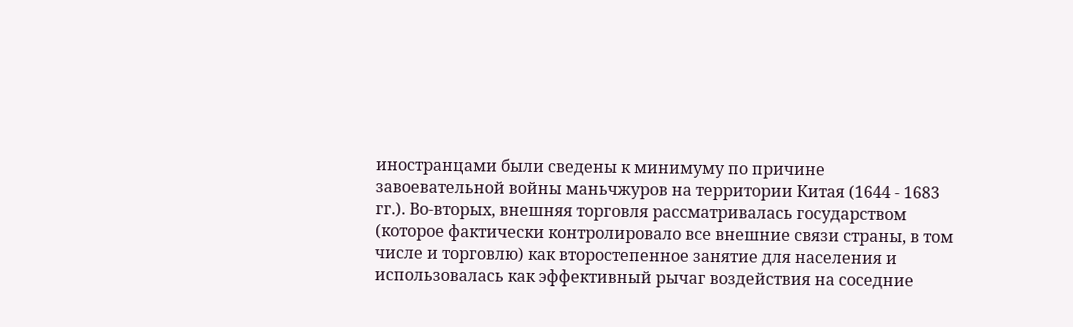иностранцами были сведены к минимуму по причине завоевательной войны маньчжуров на территории Китая (1644 - 1683 гг.). Во-вторых, внешняя торговля рассматривалась государством (которое фактически контролировало все внешние связи страны, в том числе и торговлю) как второстепенное занятие для населения и использовалась как эффективный рычаг воздействия на соседние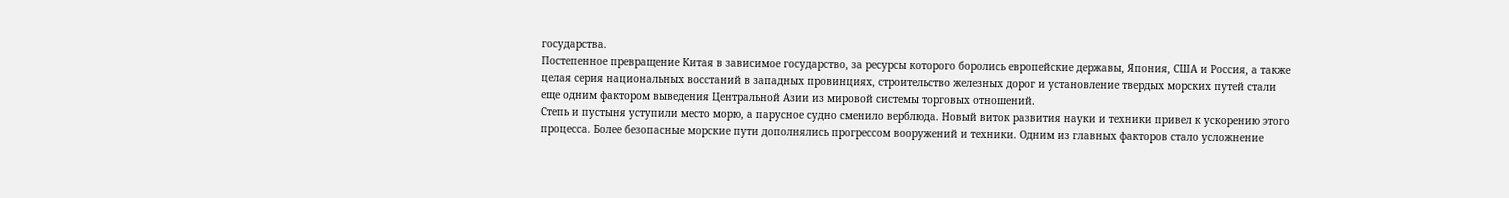государства.
Постепенное превращение Китая в зависимое государство, за ресурсы которого боролись европейские державы, Япония, США и Россия, а также целая серия национальных восстаний в западных провинциях, строительство железных дорог и установление твердых морских путей стали еще одним фактором выведения Центральной Азии из мировой системы торговых отношений.
Степь и пустыня уступили место морю, а парусное судно сменило верблюда. Новый виток развития науки и техники привел к ускорению этого процесса. Более безопасные морские пути дополнялись прогрессом вооружений и техники. Одним из главных факторов стало усложнение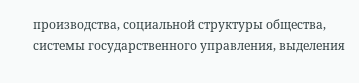производства, социальной структуры общества, системы государственного управления, выделения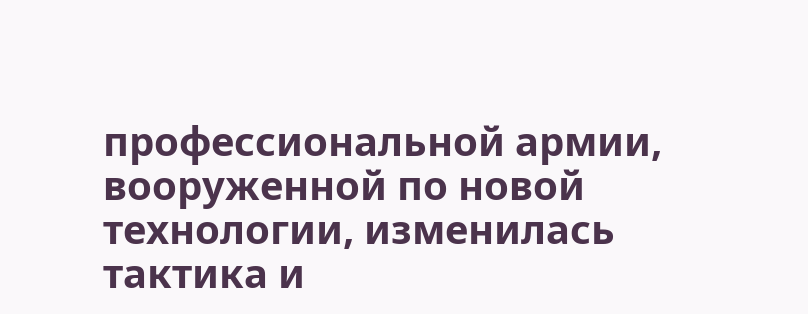профессиональной армии, вооруженной по новой технологии, изменилась тактика и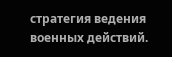стратегия ведения военных действий.